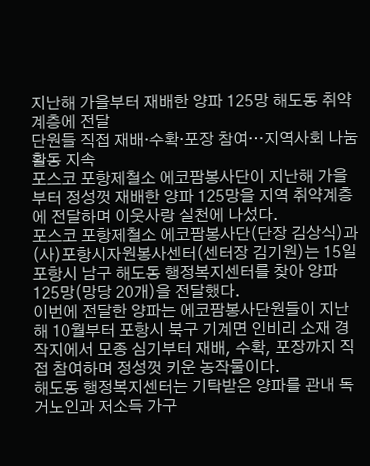지난해 가을부터 재배한 양파 125망 해도동 취약계층에 전달
단원들 직접 재배·수확·포장 참여…지역사회 나눔 활동 지속
포스코 포항제철소 에코팜봉사단이 지난해 가을부터 정성껏 재배한 양파 125망을 지역 취약계층에 전달하며 이웃사랑 실천에 나섰다.
포스코 포항제철소 에코팜봉사단(단장 김상식)과 (사)포항시자원봉사센터(센터장 김기원)는 15일 포항시 남구 해도동 행정복지센터를 찾아 양파 125망(망당 20개)을 전달했다.
이번에 전달한 양파는 에코팜봉사단원들이 지난해 10월부터 포항시 북구 기계면 인비리 소재 경작지에서 모종 심기부터 재배, 수확, 포장까지 직접 참여하며 정성껏 키운 농작물이다.
해도동 행정복지센터는 기탁받은 양파를 관내 독거노인과 저소득 가구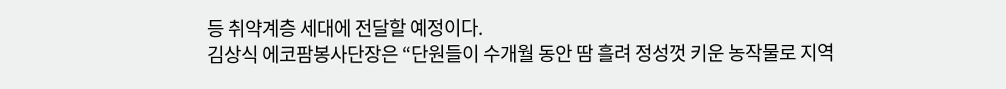등 취약계층 세대에 전달할 예정이다.
김상식 에코팜봉사단장은 “단원들이 수개월 동안 땀 흘려 정성껏 키운 농작물로 지역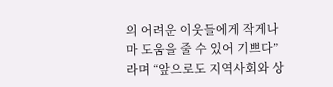의 어려운 이웃들에게 작게나마 도움을 줄 수 있어 기쁘다”라며 “앞으로도 지역사회와 상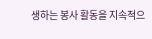생하는 봉사 활동을 지속적으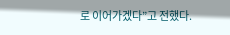로 이어가겠다”고 전했다.